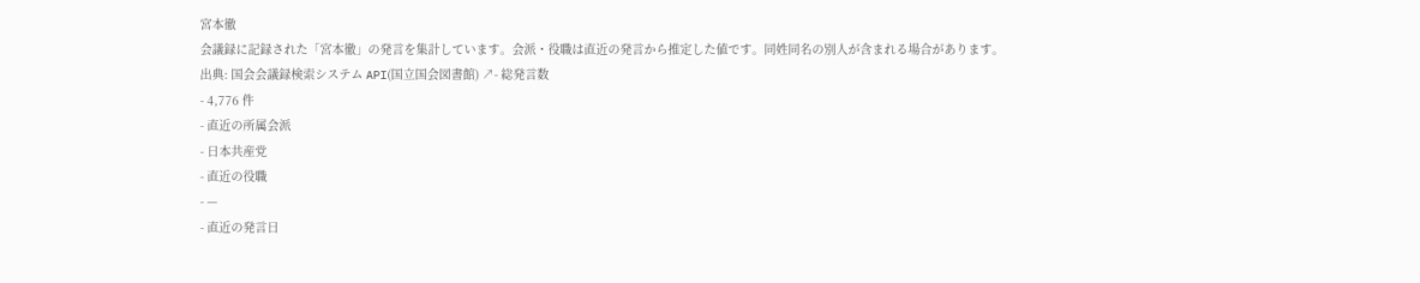宮本徹
会議録に記録された「宮本徹」の発言を集計しています。会派・役職は直近の発言から推定した値です。同姓同名の別人が含まれる場合があります。
出典: 国会会議録検索システム API(国立国会図書館) ↗- 総発言数
- 4,776 件
- 直近の所属会派
- 日本共産党
- 直近の役職
- —
- 直近の発言日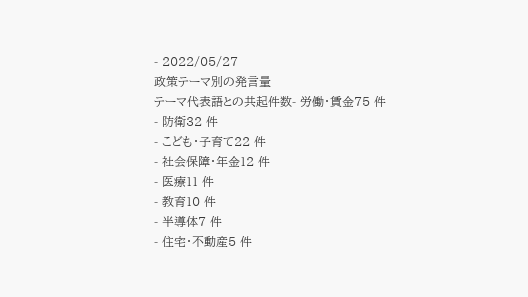- 2022/05/27
政策テーマ別の発言量
テーマ代表語との共起件数- 労働・賃金75 件
- 防衛32 件
- こども・子育て22 件
- 社会保障・年金12 件
- 医療11 件
- 教育10 件
- 半導体7 件
- 住宅・不動産5 件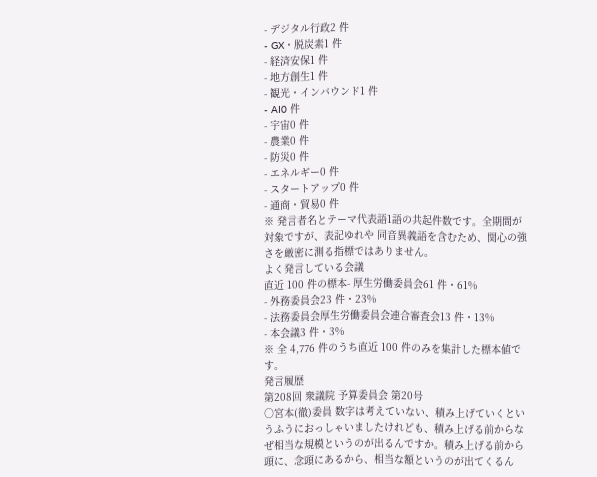- デジタル行政2 件
- GX・脱炭素1 件
- 経済安保1 件
- 地方創生1 件
- 観光・インバウンド1 件
- AI0 件
- 宇宙0 件
- 農業0 件
- 防災0 件
- エネルギー0 件
- スタートアップ0 件
- 通商・貿易0 件
※ 発言者名とテーマ代表語1語の共起件数です。全期間が対象ですが、表記ゆれや 同音異義語を含むため、関心の強さを厳密に測る指標ではありません。
よく発言している会議
直近 100 件の標本- 厚生労働委員会61 件・61%
- 外務委員会23 件・23%
- 法務委員会厚生労働委員会連合審査会13 件・13%
- 本会議3 件・3%
※ 全 4,776 件のうち直近 100 件のみを集計した標本値です。
発言履歴
第208回 衆議院 予算委員会 第20号
○宮本(徹)委員 数字は考えていない、積み上げていくというふうにおっしゃいましたけれども、積み上げる前からなぜ相当な規模というのが出るんですか。積み上げる前から頭に、念頭にあるから、相当な額というのが出てくるん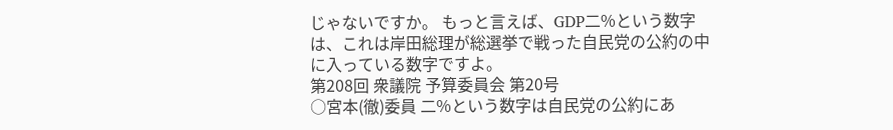じゃないですか。 もっと言えば、GDP二%という数字は、これは岸田総理が総選挙で戦った自民党の公約の中に入っている数字ですよ。
第208回 衆議院 予算委員会 第20号
○宮本(徹)委員 二%という数字は自民党の公約にあ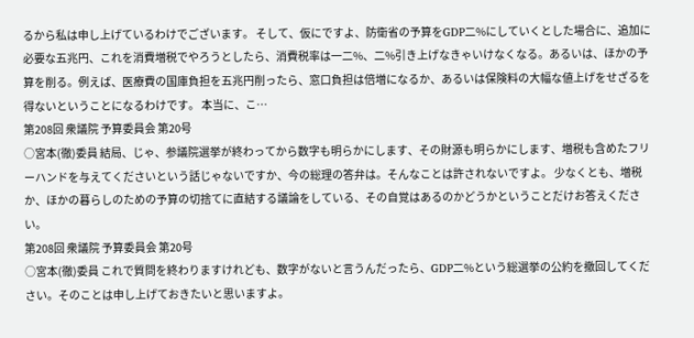るから私は申し上げているわけでございます。 そして、仮にですよ、防衛省の予算をGDP二%にしていくとした場合に、追加に必要な五兆円、これを消費増税でやろうとしたら、消費税率は一二%、二%引き上げなきゃいけなくなる。あるいは、ほかの予算を削る。例えば、医療費の国庫負担を五兆円削ったら、窓口負担は倍増になるか、あるいは保険料の大幅な値上げをせざるを得ないということになるわけです。 本当に、こ…
第208回 衆議院 予算委員会 第20号
○宮本(徹)委員 結局、じゃ、参議院選挙が終わってから数字も明らかにします、その財源も明らかにします、増税も含めたフリーハンドを与えてくださいという話じゃないですか、今の総理の答弁は。そんなことは許されないですよ。 少なくとも、増税か、ほかの暮らしのための予算の切捨てに直結する議論をしている、その自覚はあるのかどうかということだけお答えください。
第208回 衆議院 予算委員会 第20号
○宮本(徹)委員 これで質問を終わりますけれども、数字がないと言うんだったら、GDP二%という総選挙の公約を撤回してください。そのことは申し上げておきたいと思いますよ。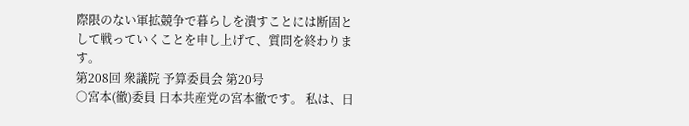際限のない軍拡競争で暮らしを潰すことには断固として戦っていくことを申し上げて、質問を終わります。
第208回 衆議院 予算委員会 第20号
○宮本(徹)委員 日本共産党の宮本徹です。 私は、日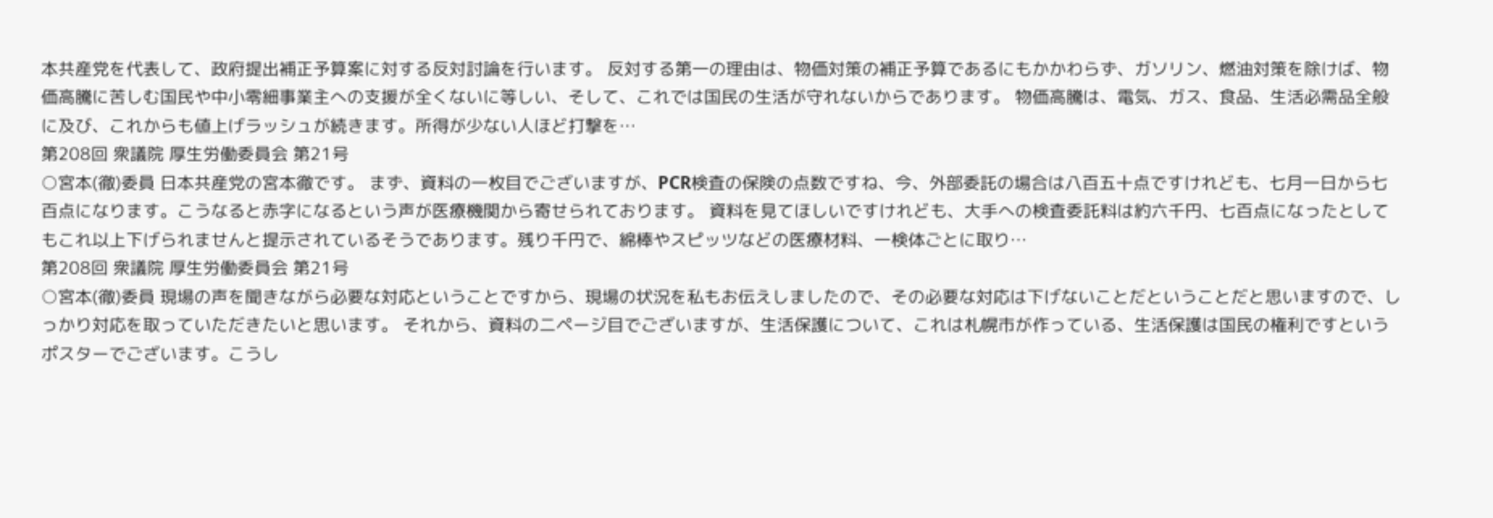本共産党を代表して、政府提出補正予算案に対する反対討論を行います。 反対する第一の理由は、物価対策の補正予算であるにもかかわらず、ガソリン、燃油対策を除けば、物価高騰に苦しむ国民や中小零細事業主への支援が全くないに等しい、そして、これでは国民の生活が守れないからであります。 物価高騰は、電気、ガス、食品、生活必需品全般に及び、これからも値上げラッシュが続きます。所得が少ない人ほど打撃を…
第208回 衆議院 厚生労働委員会 第21号
○宮本(徹)委員 日本共産党の宮本徹です。 まず、資料の一枚目でございますが、PCR検査の保険の点数ですね、今、外部委託の場合は八百五十点ですけれども、七月一日から七百点になります。こうなると赤字になるという声が医療機関から寄せられております。 資料を見てほしいですけれども、大手への検査委託料は約六千円、七百点になったとしてもこれ以上下げられませんと提示されているそうであります。残り千円で、綿棒やスピッツなどの医療材料、一検体ごとに取り…
第208回 衆議院 厚生労働委員会 第21号
○宮本(徹)委員 現場の声を聞きながら必要な対応ということですから、現場の状況を私もお伝えしましたので、その必要な対応は下げないことだということだと思いますので、しっかり対応を取っていただきたいと思います。 それから、資料の二ページ目でございますが、生活保護について、これは札幌市が作っている、生活保護は国民の権利ですというポスターでございます。こうし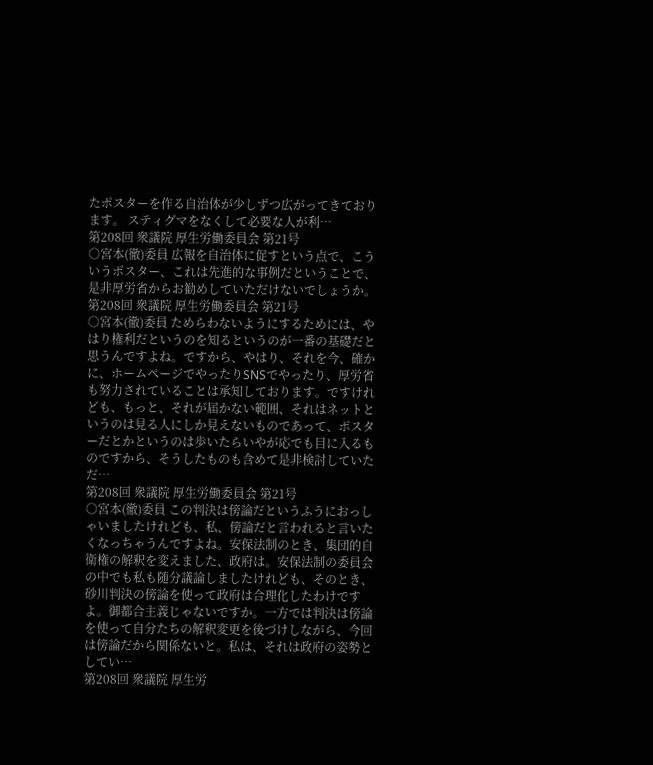たポスターを作る自治体が少しずつ広がってきております。 スティグマをなくして必要な人が利…
第208回 衆議院 厚生労働委員会 第21号
○宮本(徹)委員 広報を自治体に促すという点で、こういうポスター、これは先進的な事例だということで、是非厚労省からお勧めしていただけないでしょうか。
第208回 衆議院 厚生労働委員会 第21号
○宮本(徹)委員 ためらわないようにするためには、やはり権利だというのを知るというのが一番の基礎だと思うんですよね。ですから、やはり、それを今、確かに、ホームページでやったりSNSでやったり、厚労省も努力されていることは承知しております。ですけれども、もっと、それが届かない範囲、それはネットというのは見る人にしか見えないものであって、ポスターだとかというのは歩いたらいやが応でも目に入るものですから、そうしたものも含めて是非検討していただ…
第208回 衆議院 厚生労働委員会 第21号
○宮本(徹)委員 この判決は傍論だというふうにおっしゃいましたけれども、私、傍論だと言われると言いたくなっちゃうんですよね。安保法制のとき、集団的自衛権の解釈を変えました、政府は。安保法制の委員会の中でも私も随分議論しましたけれども、そのとき、砂川判決の傍論を使って政府は合理化したわけですよ。御都合主義じゃないですか。一方では判決は傍論を使って自分たちの解釈変更を後づけしながら、今回は傍論だから関係ないと。私は、それは政府の姿勢としてい…
第208回 衆議院 厚生労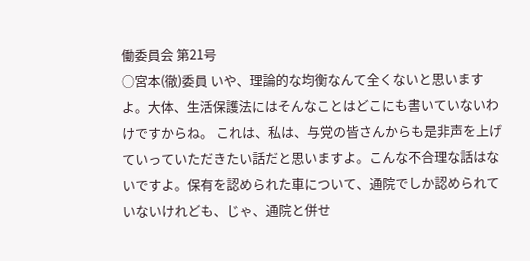働委員会 第21号
○宮本(徹)委員 いや、理論的な均衡なんて全くないと思いますよ。大体、生活保護法にはそんなことはどこにも書いていないわけですからね。 これは、私は、与党の皆さんからも是非声を上げていっていただきたい話だと思いますよ。こんな不合理な話はないですよ。保有を認められた車について、通院でしか認められていないけれども、じゃ、通院と併せ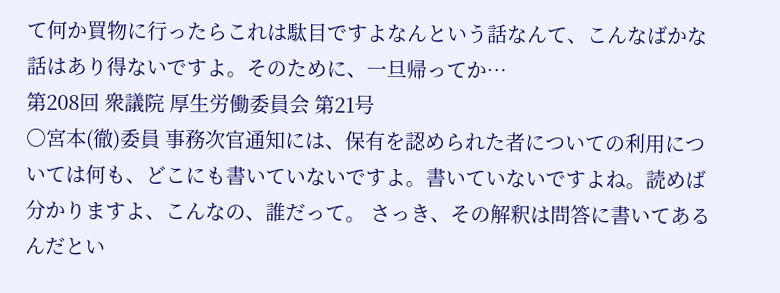て何か買物に行ったらこれは駄目ですよなんという話なんて、こんなばかな話はあり得ないですよ。そのために、一旦帰ってか…
第208回 衆議院 厚生労働委員会 第21号
○宮本(徹)委員 事務次官通知には、保有を認められた者についての利用については何も、どこにも書いていないですよ。書いていないですよね。読めば分かりますよ、こんなの、誰だって。 さっき、その解釈は問答に書いてあるんだとい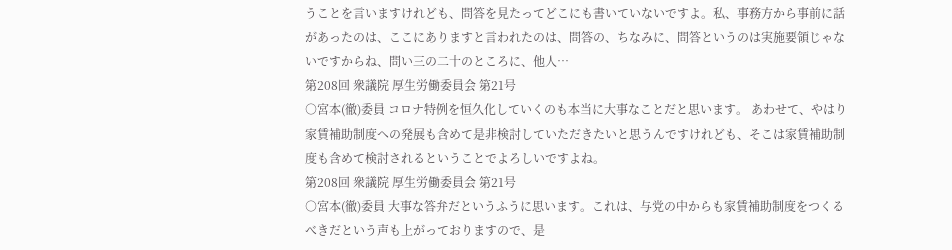うことを言いますけれども、問答を見たってどこにも書いていないですよ。私、事務方から事前に話があったのは、ここにありますと言われたのは、問答の、ちなみに、問答というのは実施要領じゃないですからね、問い三の二十のところに、他人…
第208回 衆議院 厚生労働委員会 第21号
○宮本(徹)委員 コロナ特例を恒久化していくのも本当に大事なことだと思います。 あわせて、やはり家賃補助制度への発展も含めて是非検討していただきたいと思うんですけれども、そこは家賃補助制度も含めて検討されるということでよろしいですよね。
第208回 衆議院 厚生労働委員会 第21号
○宮本(徹)委員 大事な答弁だというふうに思います。これは、与党の中からも家賃補助制度をつくるべきだという声も上がっておりますので、是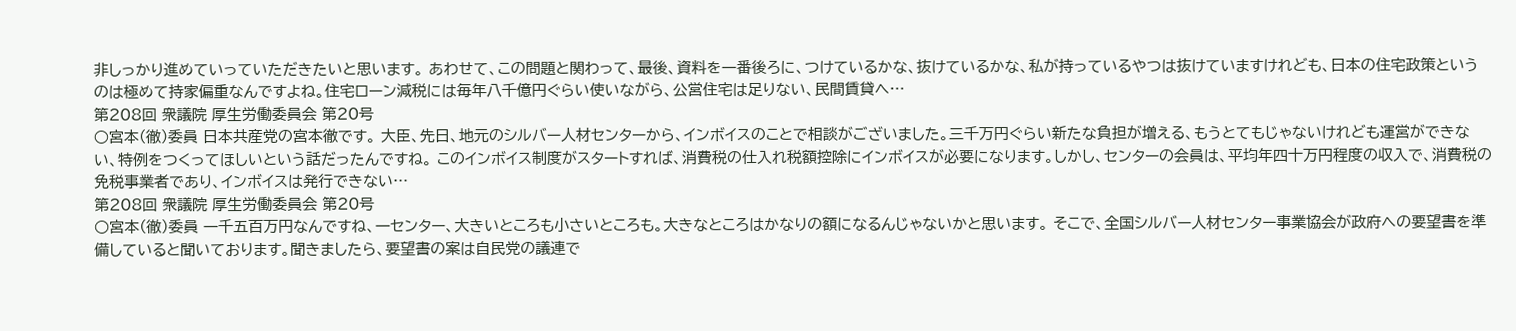非しっかり進めていっていただきたいと思います。 あわせて、この問題と関わって、最後、資料を一番後ろに、つけているかな、抜けているかな、私が持っているやつは抜けていますけれども、日本の住宅政策というのは極めて持家偏重なんですよね。住宅ローン減税には毎年八千億円ぐらい使いながら、公営住宅は足りない、民間賃貸へ…
第208回 衆議院 厚生労働委員会 第20号
○宮本(徹)委員 日本共産党の宮本徹です。 大臣、先日、地元のシルバー人材センターから、インボイスのことで相談がございました。三千万円ぐらい新たな負担が増える、もうとてもじゃないけれども運営ができない、特例をつくってほしいという話だったんですね。 このインボイス制度がスタートすれば、消費税の仕入れ税額控除にインボイスが必要になります。しかし、センターの会員は、平均年四十万円程度の収入で、消費税の免税事業者であり、インボイスは発行できない…
第208回 衆議院 厚生労働委員会 第20号
○宮本(徹)委員 一千五百万円なんですね、一センター、大きいところも小さいところも。大きなところはかなりの額になるんじゃないかと思います。 そこで、全国シルバー人材センター事業協会が政府への要望書を準備していると聞いております。聞きましたら、要望書の案は自民党の議連で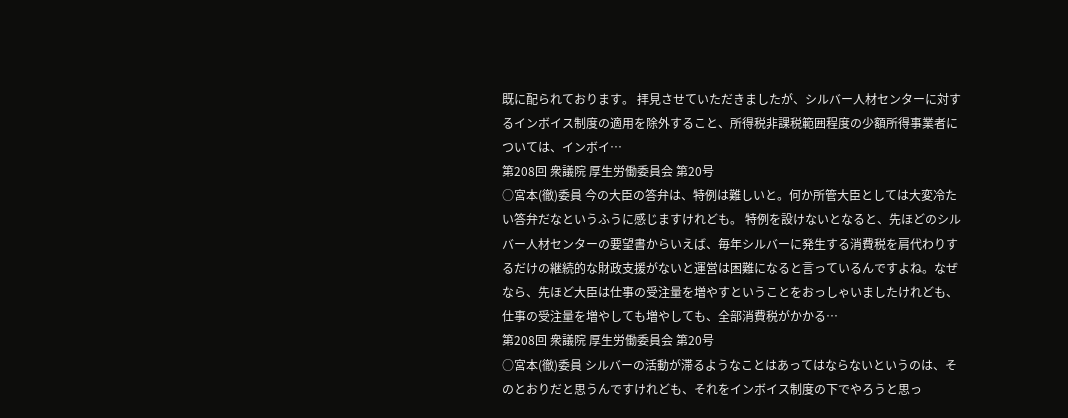既に配られております。 拝見させていただきましたが、シルバー人材センターに対するインボイス制度の適用を除外すること、所得税非課税範囲程度の少額所得事業者については、インボイ…
第208回 衆議院 厚生労働委員会 第20号
○宮本(徹)委員 今の大臣の答弁は、特例は難しいと。何か所管大臣としては大変冷たい答弁だなというふうに感じますけれども。 特例を設けないとなると、先ほどのシルバー人材センターの要望書からいえば、毎年シルバーに発生する消費税を肩代わりするだけの継続的な財政支援がないと運営は困難になると言っているんですよね。なぜなら、先ほど大臣は仕事の受注量を増やすということをおっしゃいましたけれども、仕事の受注量を増やしても増やしても、全部消費税がかかる…
第208回 衆議院 厚生労働委員会 第20号
○宮本(徹)委員 シルバーの活動が滞るようなことはあってはならないというのは、そのとおりだと思うんですけれども、それをインボイス制度の下でやろうと思っ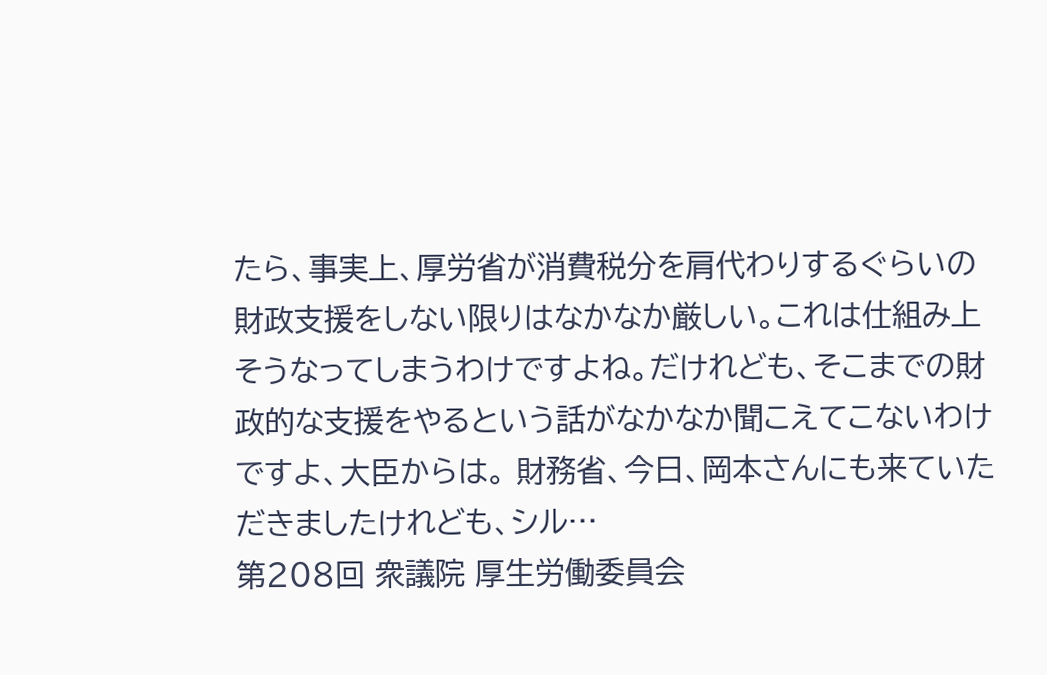たら、事実上、厚労省が消費税分を肩代わりするぐらいの財政支援をしない限りはなかなか厳しい。これは仕組み上そうなってしまうわけですよね。だけれども、そこまでの財政的な支援をやるという話がなかなか聞こえてこないわけですよ、大臣からは。 財務省、今日、岡本さんにも来ていただきましたけれども、シル…
第208回 衆議院 厚生労働委員会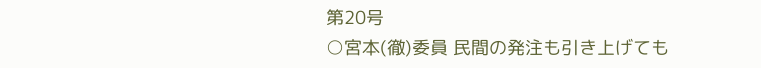第20号
○宮本(徹)委員 民間の発注も引き上げても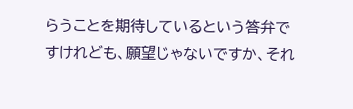らうことを期待しているという答弁ですけれども、願望じゃないですか、それ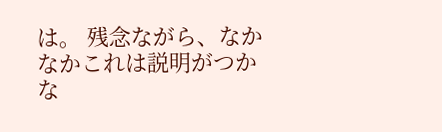は。 残念ながら、なかなかこれは説明がつかな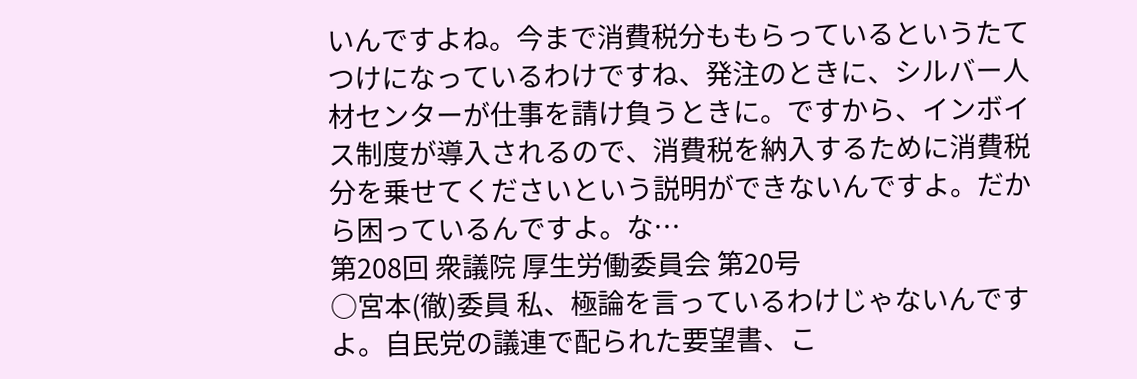いんですよね。今まで消費税分ももらっているというたてつけになっているわけですね、発注のときに、シルバー人材センターが仕事を請け負うときに。ですから、インボイス制度が導入されるので、消費税を納入するために消費税分を乗せてくださいという説明ができないんですよ。だから困っているんですよ。な…
第208回 衆議院 厚生労働委員会 第20号
○宮本(徹)委員 私、極論を言っているわけじゃないんですよ。自民党の議連で配られた要望書、こ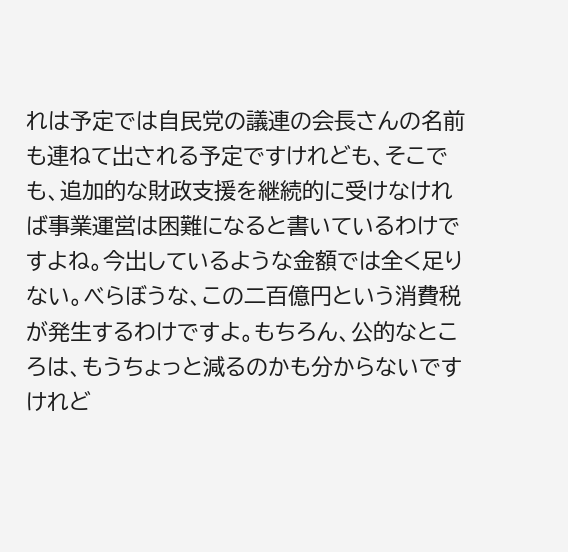れは予定では自民党の議連の会長さんの名前も連ねて出される予定ですけれども、そこでも、追加的な財政支援を継続的に受けなければ事業運営は困難になると書いているわけですよね。今出しているような金額では全く足りない。べらぼうな、この二百億円という消費税が発生するわけですよ。もちろん、公的なところは、もうちょっと減るのかも分からないですけれど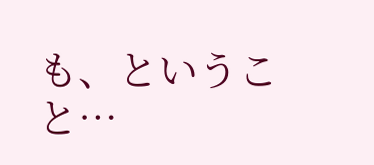も、ということ…